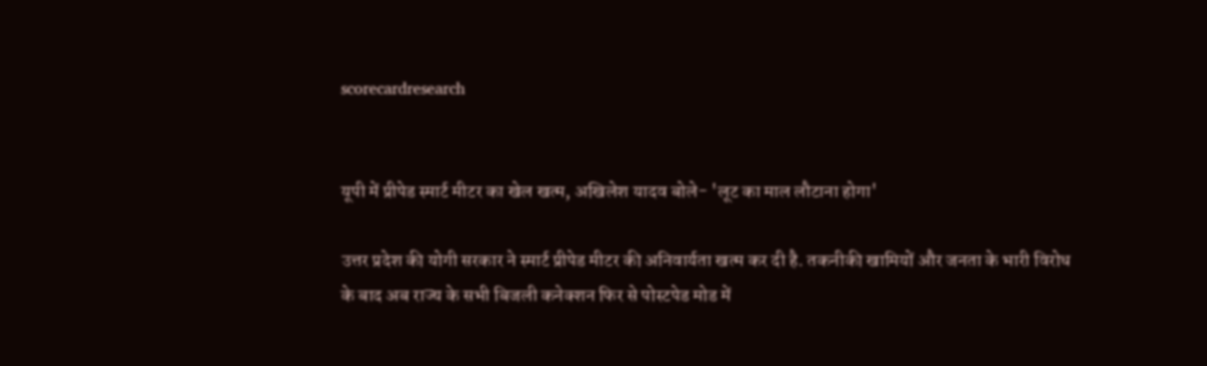scorecardresearch


यूपी में प्रीपेड स्मार्ट मीटर का खेल खत्म, अखिलेश यादव बोले- 'लूट का माल लौटाना होगा'

उत्तर प्रदेश की योगी सरकार ने स्मार्ट प्रीपेड मीटर की अनिवार्यता खत्म कर दी है. तकनीकी खामियों और जनता के भारी विरोध के बाद अब राज्य के सभी बिजली कनेक्शन फिर से पोस्टपेड मोड में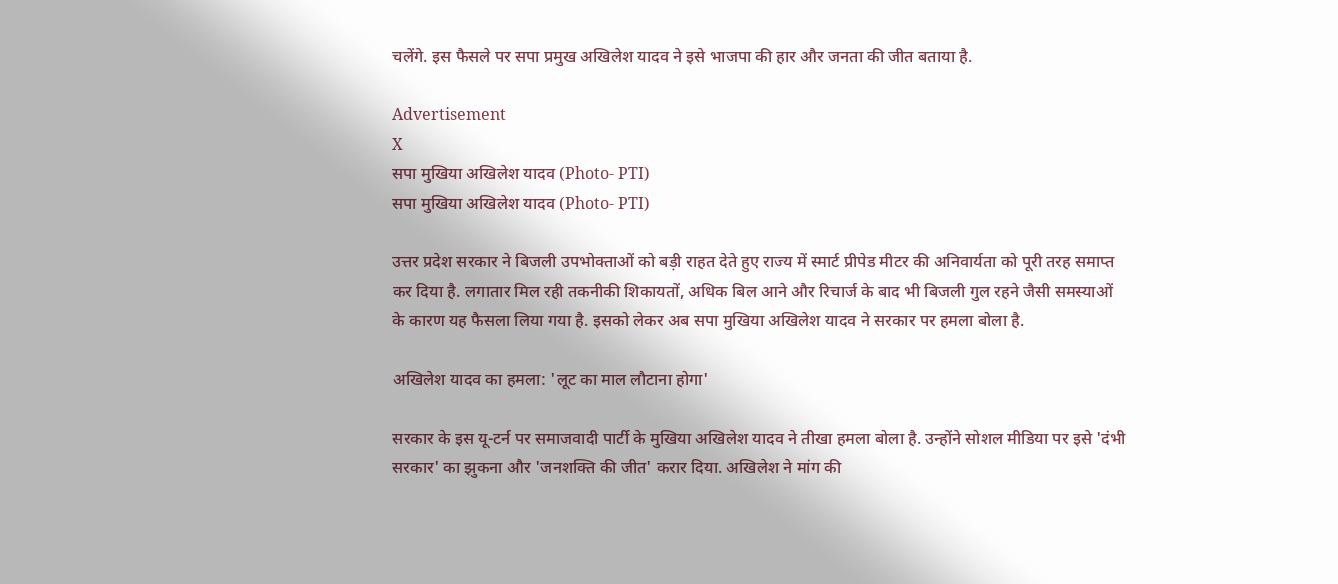चलेंगे. इस फैसले पर सपा प्रमुख अखिलेश यादव ने इसे भाजपा की हार और जनता की जीत बताया है.

Advertisement
X
सपा मुखिया अखिलेश यादव (Photo- PTI)
सपा मुखिया अखिलेश यादव (Photo- PTI)

उत्तर प्रदेश सरकार ने बिजली उपभोक्ताओं को बड़ी राहत देते हुए राज्य में स्मार्ट प्रीपेड मीटर की अनिवार्यता को पूरी तरह समाप्त कर दिया है. लगातार मिल रही तकनीकी शिकायतों, अधिक बिल आने और रिचार्ज के बाद भी बिजली गुल रहने जैसी समस्याओं के कारण यह फैसला लिया गया है. इसको लेकर अब सपा मुखिया अखिलेश यादव ने सरकार पर हमला बोला है.

अखिलेश यादव का हमला: 'लूट का माल लौटाना होगा'

सरकार के इस यू-टर्न पर समाजवादी पार्टी के मुखिया अखिलेश यादव ने तीखा हमला बोला है. उन्होंने सोशल मीडिया पर इसे 'दंभी सरकार' का झुकना और 'जनशक्ति की जीत' करार दिया. अखिलेश ने मांग की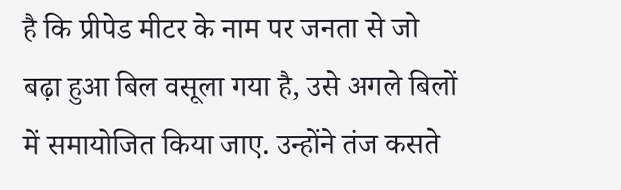है कि प्रीपेड मीटर के नाम पर जनता से जो बढ़ा हुआ बिल वसूला गया है, उसे अगले बिलों में समायोजित किया जाए. उन्होंने तंज कसते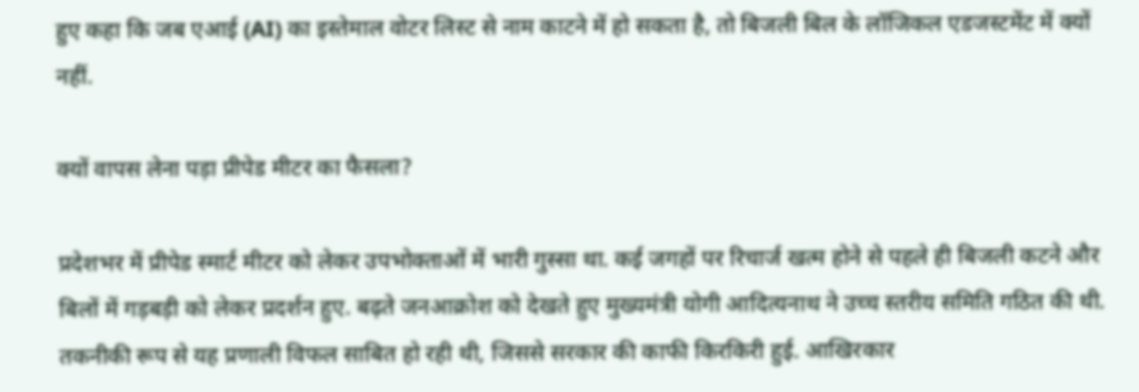हुए कहा कि जब एआई (AI) का इस्तेमाल वोटर लिस्ट से नाम काटने में हो सकता है, तो बिजली बिल के लॉजिकल एडजस्टमेंट में क्यों नहीं.

क्यों वापस लेना पड़ा प्रीपेड मीटर का फैसला?

प्रदेशभर में प्रीपेड स्मार्ट मीटर को लेकर उपभोक्ताओं में भारी गुस्सा था. कई जगहों पर रिचार्ज खत्म होने से पहले ही बिजली कटने और बिलों में गड़बड़ी को लेकर प्रदर्शन हुए. बढ़ते जनआक्रोश को देखते हुए मुख्यमंत्री योगी आदित्यनाथ ने उच्च स्तरीय समिति गठित की थी. तकनीकी रूप से यह प्रणाली विफल साबित हो रही थी, जिससे सरकार की काफी किरकिरी हुई. आखिरकार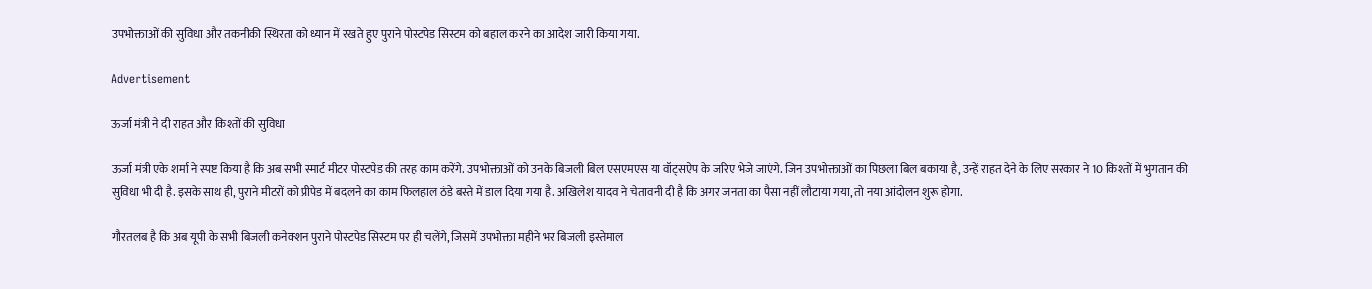उपभोक्ताओं की सुविधा और तकनीकी स्थिरता को ध्यान में रखते हुए पुराने पोस्टपेड सिस्टम को बहाल करने का आदेश जारी किया गया.

Advertisement

ऊर्जा मंत्री ने दी राहत और किश्तों की सुविधा

ऊर्जा मंत्री एके शर्मा ने स्पष्ट किया है कि अब सभी स्मार्ट मीटर पोस्टपेड की तरह काम करेंगे. उपभोक्ताओं को उनके बिजली बिल एसएमएस या वॉट्सऐप के जरिए भेजे जाएंगे. जिन उपभोक्ताओं का पिछला बिल बकाया है, उन्हें राहत देने के लिए सरकार ने 10 किश्तों में भुगतान की सुविधा भी दी है. इसके साथ ही, पुराने मीटरों को प्रीपेड में बदलने का काम फिलहाल ठंडे बस्ते में डाल दिया गया है. अखिलेश यादव ने चेतावनी दी है कि अगर जनता का पैसा नहीं लौटाया गया, तो नया आंदोलन शुरू होगा.

गौरतलब है कि अब यूपी के सभी बिजली कनेक्शन पुराने पोस्टपेड सिस्टम पर ही चलेंगे, जिसमें उपभोक्ता महीने भर बिजली इस्तेमाल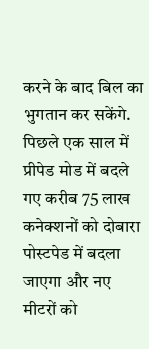करने के बाद बिल का भुगतान कर सकेंगे. पिछले एक साल में प्रीपेड मोड में बदले गए करीब 75 लाख कनेक्शनों को दोबारा पोस्टपेड में बदला जाएगा और नए मीटरों को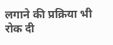लगाने की प्रक्रिया भी रोक दी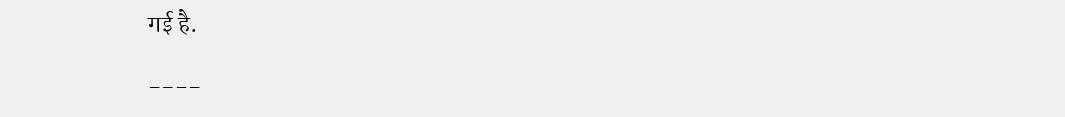गई है.

----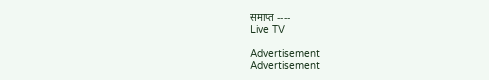समाप्त ----
Live TV

Advertisement
Advertisement